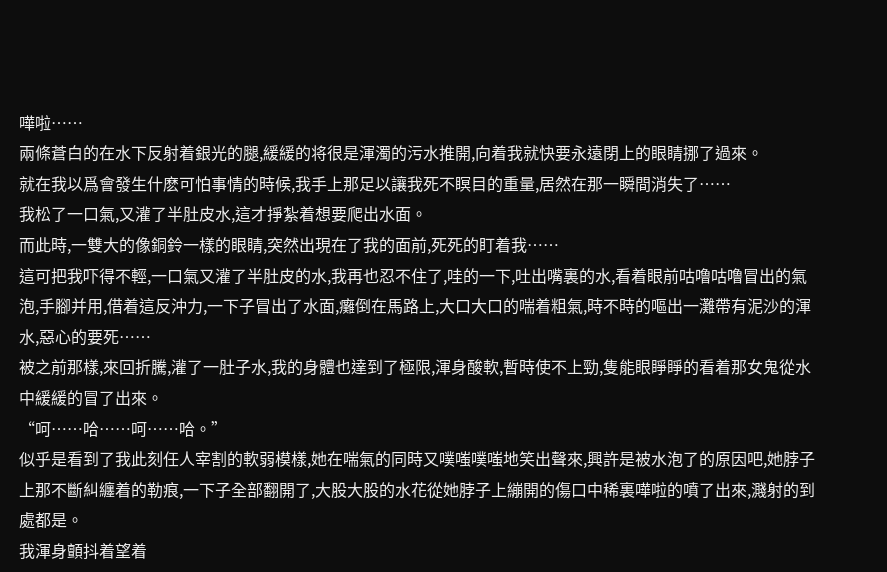嘩啦……
兩條蒼白的在水下反射着銀光的腿,緩緩的将很是渾濁的污水推開,向着我就快要永遠閉上的眼睛挪了過來。
就在我以爲會發生什麽可怕事情的時候,我手上那足以讓我死不瞑目的重量,居然在那一瞬間消失了……
我松了一口氣,又灌了半肚皮水,這才掙紮着想要爬出水面。
而此時,一雙大的像銅鈴一樣的眼睛,突然出現在了我的面前,死死的盯着我……
這可把我吓得不輕,一口氣又灌了半肚皮的水,我再也忍不住了,哇的一下,吐出嘴裏的水,看着眼前咕噜咕噜冒出的氣泡,手腳并用,借着這反沖力,一下子冒出了水面,癱倒在馬路上,大口大口的喘着粗氣,時不時的嘔出一灘帶有泥沙的渾水,惡心的要死……
被之前那樣,來回折騰,灌了一肚子水,我的身體也達到了極限,渾身酸軟,暫時使不上勁,隻能眼睜睜的看着那女鬼從水中緩緩的冒了出來。
“呵……哈……呵……哈。”
似乎是看到了我此刻任人宰割的軟弱模樣,她在喘氣的同時又噗嗤噗嗤地笑出聲來,興許是被水泡了的原因吧,她脖子上那不斷糾纏着的勒痕,一下子全部翻開了,大股大股的水花從她脖子上繃開的傷口中稀裏嘩啦的噴了出來,濺射的到處都是。
我渾身顫抖着望着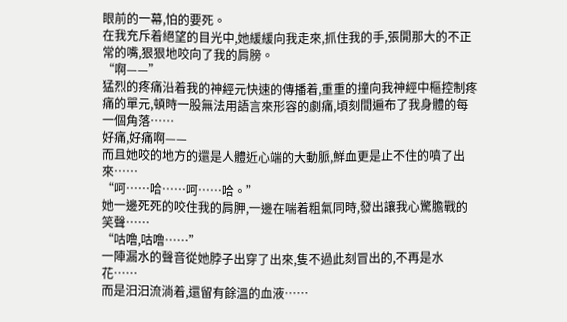眼前的一幕,怕的要死。
在我充斥着絕望的目光中,她緩緩向我走來,抓住我的手,張開那大的不正常的嘴,狠狠地咬向了我的肩膀。
“啊——”
猛烈的疼痛沿着我的神經元快速的傳播着,重重的撞向我神經中樞控制疼痛的單元,頓時一股無法用語言來形容的劇痛,頃刻間遍布了我身體的每一個角落……
好痛,好痛啊——
而且她咬的地方的還是人體近心端的大動脈,鮮血更是止不住的噴了出來……
“呵……哈……呵……哈。”
她一邊死死的咬住我的肩胛,一邊在喘着粗氣同時,發出讓我心驚膽戰的笑聲……
“咕噜,咕噜……”
一陣漏水的聲音從她脖子出穿了出來,隻不過此刻冒出的,不再是水花……
而是汩汩流淌着,還留有餘溫的血液……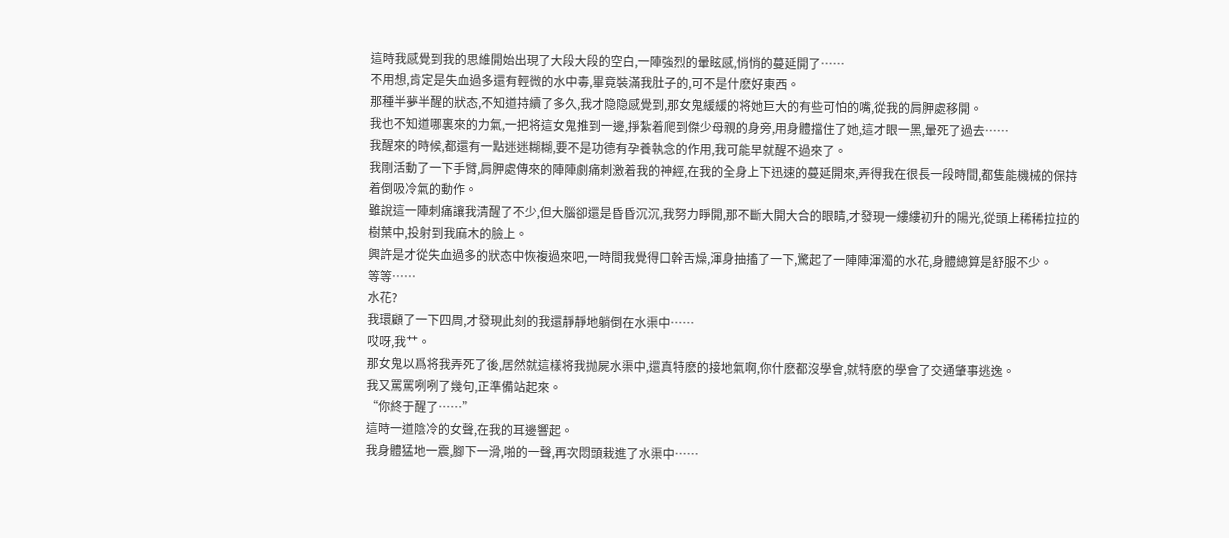這時我感覺到我的思維開始出現了大段大段的空白,一陣強烈的暈眩感,悄悄的蔓延開了……
不用想,肯定是失血過多還有輕微的水中毒,畢竟裝滿我肚子的,可不是什麽好東西。
那種半夢半醒的狀态,不知道持續了多久,我才隐隐感覺到,那女鬼緩緩的将她巨大的有些可怕的嘴,從我的肩胛處移開。
我也不知道哪裏來的力氣,一把将這女鬼推到一邊,掙紮着爬到傑少母親的身旁,用身體擋住了她,這才眼一黑,暈死了過去……
我醒來的時候,都還有一點迷迷糊糊,要不是功德有孕養執念的作用,我可能早就醒不過來了。
我剛活動了一下手臂,肩胛處傳來的陣陣劇痛刺激着我的神經,在我的全身上下迅速的蔓延開來,弄得我在很長一段時間,都隻能機械的保持着倒吸冷氣的動作。
雖說這一陣刺痛讓我清醒了不少,但大腦卻還是昏昏沉沉,我努力睜開,那不斷大開大合的眼睛,才發現一縷縷初升的陽光,從頭上稀稀拉拉的樹葉中,投射到我麻木的臉上。
興許是才從失血過多的狀态中恢複過來吧,一時間我覺得口幹舌燥,渾身抽搐了一下,驚起了一陣陣渾濁的水花,身體總算是舒服不少。
等等……
水花?
我環顧了一下四周,才發現此刻的我還靜靜地躺倒在水渠中……
哎呀,我艹。
那女鬼以爲将我弄死了後,居然就這樣将我抛屍水渠中,還真特麽的接地氣啊,你什麽都沒學會,就特麽的學會了交通肇事逃逸。
我又罵罵咧咧了幾句,正準備站起來。
“你終于醒了……”
這時一道陰冷的女聲,在我的耳邊響起。
我身體猛地一震,腳下一滑,啪的一聲,再次悶頭栽進了水渠中……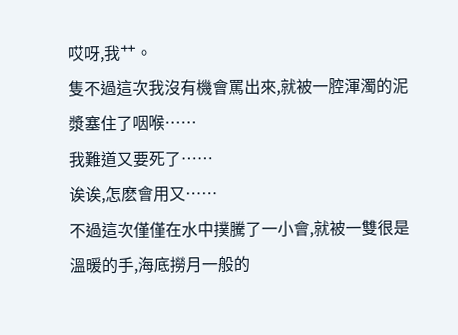哎呀,我艹。
隻不過這次我沒有機會罵出來,就被一腔渾濁的泥漿塞住了咽喉……
我難道又要死了……
诶诶,怎麽會用又……
不過這次僅僅在水中撲騰了一小會,就被一雙很是溫暖的手,海底撈月一般的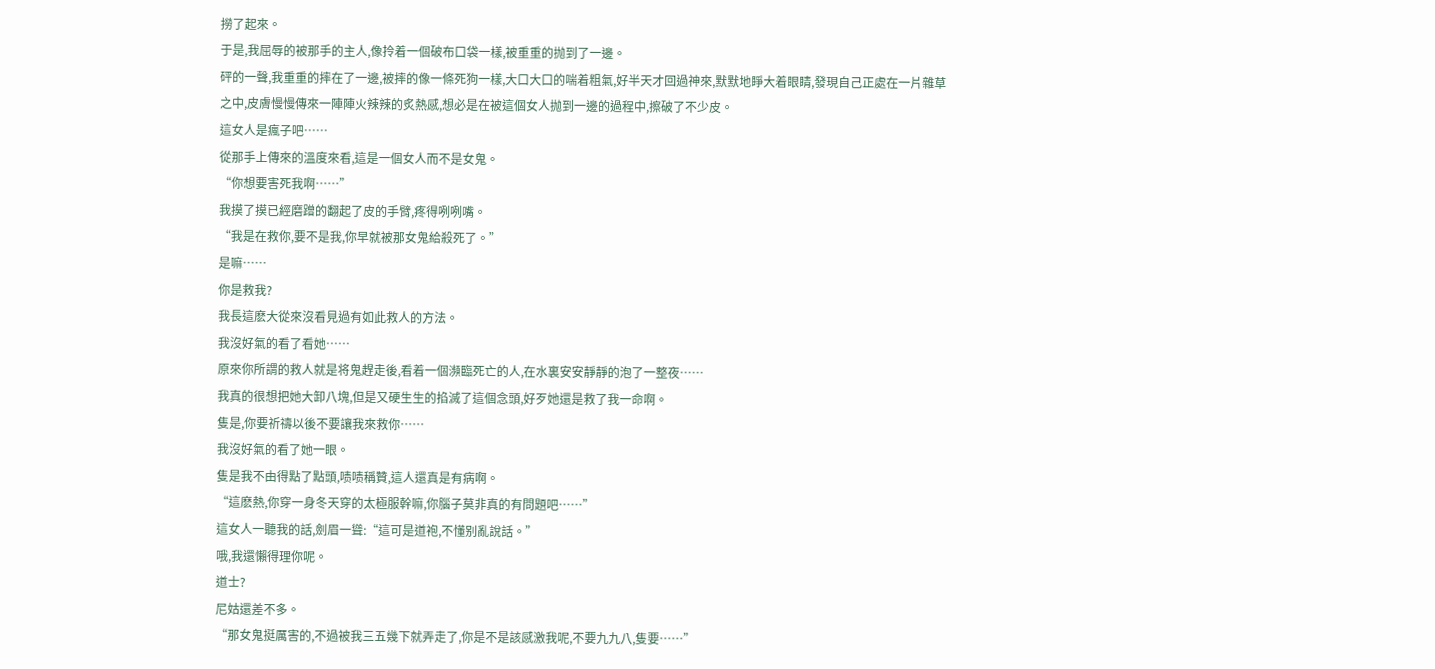撈了起來。
于是,我屈辱的被那手的主人,像拎着一個破布口袋一樣,被重重的抛到了一邊。
砰的一聲,我重重的摔在了一邊,被摔的像一條死狗一樣,大口大口的喘着粗氣,好半天才回過神來,默默地睜大着眼睛,發現自己正處在一片雜草之中,皮膚慢慢傳來一陣陣火辣辣的炙熱感,想必是在被這個女人抛到一邊的過程中,擦破了不少皮。
這女人是瘋子吧……
從那手上傳來的溫度來看,這是一個女人而不是女鬼。
“你想要害死我啊……”
我摸了摸已經磨蹭的翻起了皮的手臂,疼得咧咧嘴。
“我是在救你,要不是我,你早就被那女鬼給殺死了。”
是嘛……
你是救我?
我長這麽大從來沒看見過有如此救人的方法。
我沒好氣的看了看她……
原來你所謂的救人就是将鬼趕走後,看着一個瀕臨死亡的人,在水裏安安靜靜的泡了一整夜……
我真的很想把她大卸八塊,但是又硬生生的掐滅了這個念頭,好歹她還是救了我一命啊。
隻是,你要祈禱以後不要讓我來救你……
我沒好氣的看了她一眼。
隻是我不由得點了點頭,啧啧稱贊,這人還真是有病啊。
“這麽熱,你穿一身冬天穿的太極服幹嘛,你腦子莫非真的有問題吧……”
這女人一聽我的話,劍眉一聳:“這可是道袍,不懂别亂說話。”
哦,我還懶得理你呢。
道士?
尼姑還差不多。
“那女鬼挺厲害的,不過被我三五幾下就弄走了,你是不是該感激我呢,不要九九八,隻要……”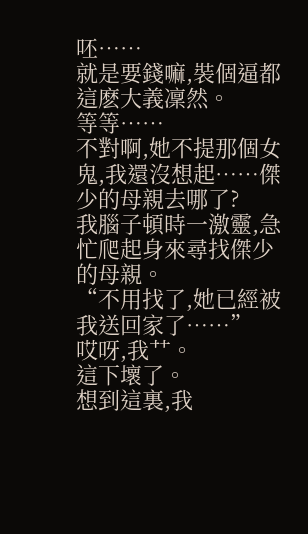呸……
就是要錢嘛,裝個逼都這麽大義凜然。
等等……
不對啊,她不提那個女鬼,我還沒想起……傑少的母親去哪了?
我腦子頓時一激靈,急忙爬起身來尋找傑少的母親。
“不用找了,她已經被我送回家了……”
哎呀,我艹。
這下壞了。
想到這裏,我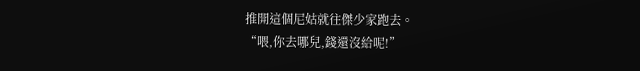推開這個尼姑就往傑少家跑去。
“喂,你去哪兒,錢還沒給呢!”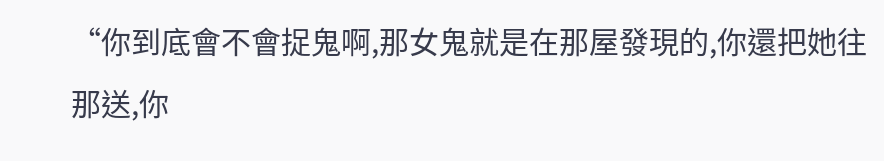“你到底會不會捉鬼啊,那女鬼就是在那屋發現的,你還把她往那送,你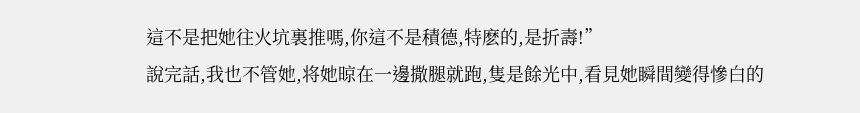這不是把她往火坑裏推嗎,你這不是積德,特麽的,是折壽!”
說完話,我也不管她,将她晾在一邊撒腿就跑,隻是餘光中,看見她瞬間變得慘白的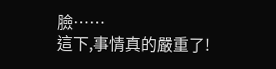臉……
這下,事情真的嚴重了!